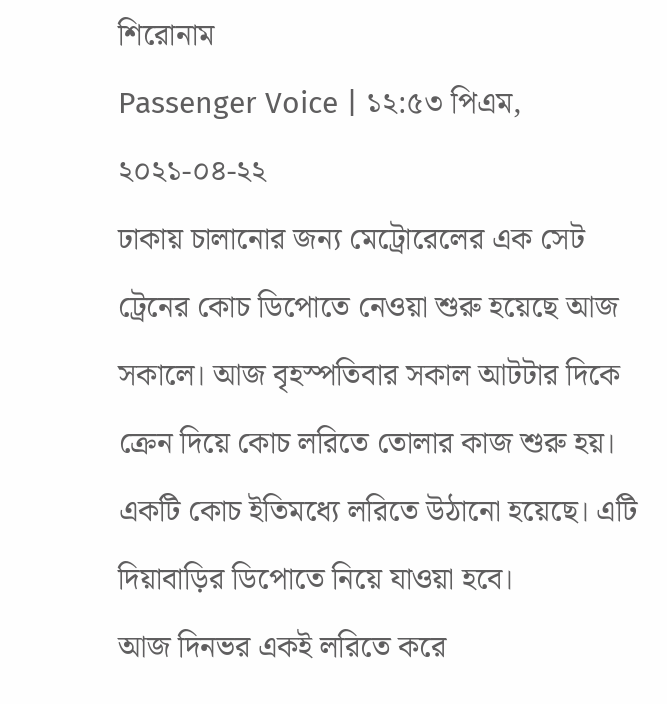শিরোনাম
Passenger Voice | ১২:৫৩ পিএম, ২০২১-০৪-২২
ঢাকায় চালানোর জন্য মেট্রোরেলের এক সেট ট্রেনের কোচ ডিপোতে নেওয়া শুরু হয়েছে আজ সকালে। আজ বৃহস্পতিবার সকাল আটটার দিকে ক্রেন দিয়ে কোচ লরিতে তোলার কাজ শুরু হয়। একটি কোচ ইতিমধ্যে লরিতে উঠানো হয়েছে। এটি দিয়াবাড়ির ডিপোতে নিয়ে যাওয়া হবে।
আজ দিনভর একই লরিতে করে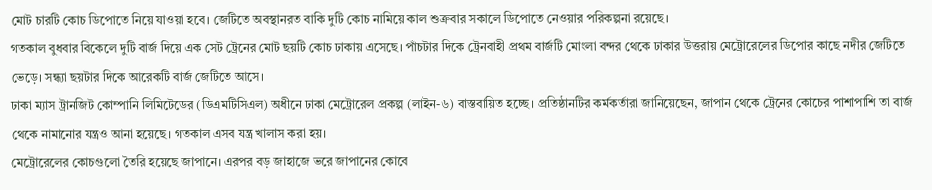মোট চারটি কোচ ডিপোতে নিয়ে যাওয়া হবে। জেটিতে অবস্থানরত বাকি দুটি কোচ নামিয়ে কাল শুক্রবার সকালে ডিপোতে নেওয়ার পরিকল্পনা রয়েছে।
গতকাল বুধবার বিকেলে দুটি বার্জ দিয়ে এক সেট ট্রেনের মোট ছয়টি কোচ ঢাকায় এসেছে। পাঁচটার দিকে ট্রেনবাহী প্রথম বার্জটি মোংলা বন্দর থেকে ঢাকার উত্তরায় মেট্রোরেলের ডিপোর কাছে নদীর জেটিতে ভেড়ে। সন্ধ্যা ছয়টার দিকে আরেকটি বার্জ জেটিতে আসে।
ঢাকা ম্যাস ট্রানজিট কোম্পানি লিমিটেডের (ডিএমটিসিএল) অধীনে ঢাকা মেট্রোরেল প্রকল্প (লাইন-৬) বাস্তবায়িত হচ্ছে। প্রতিষ্ঠানটির কর্মকর্তারা জানিয়েছেন, জাপান থেকে ট্রেনের কোচের পাশাপাশি তা বার্জ থেকে নামানোর যন্ত্রও আনা হয়েছে। গতকাল এসব যন্ত্র খালাস করা হয়।
মেট্রোরেলের কোচগুলো তৈরি হয়েছে জাপানে। এরপর বড় জাহাজে ভরে জাপানের কোবে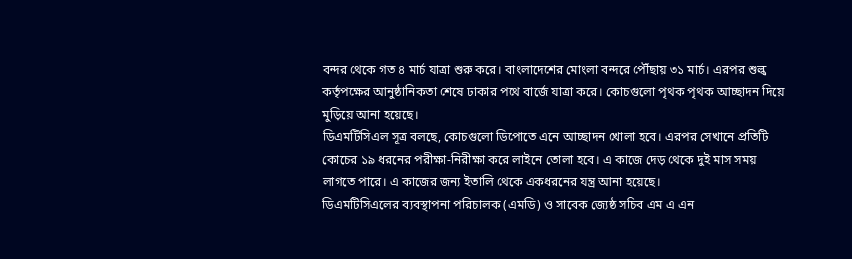বন্দর থেকে গত ৪ মার্চ যাত্রা শুরু করে। বাংলাদেশের মোংলা বন্দরে পৌঁছায় ৩১ মার্চ। এরপর শুল্ক কর্তৃপক্ষের আনুষ্ঠানিকতা শেষে ঢাকার পথে বার্জে যাত্রা করে। কোচগুলো পৃথক পৃথক আচ্ছাদন দিয়ে মুড়িয়ে আনা হয়েছে।
ডিএমটিসিএল সূত্র বলছে, কোচগুলো ডিপোতে এনে আচ্ছাদন খোলা হবে। এরপর সেখানে প্রতিটি কোচের ১৯ ধরনের পরীক্ষা-নিরীক্ষা করে লাইনে তোলা হবে। এ কাজে দেড় থেকে দুই মাস সময় লাগতে পারে। এ কাজের জন্য ইতালি থেকে একধরনের যন্ত্র আনা হয়েছে।
ডিএমটিসিএলের ব্যবস্থাপনা পরিচালক (এমডি) ও সাবেক জ্যেষ্ঠ সচিব এম এ এন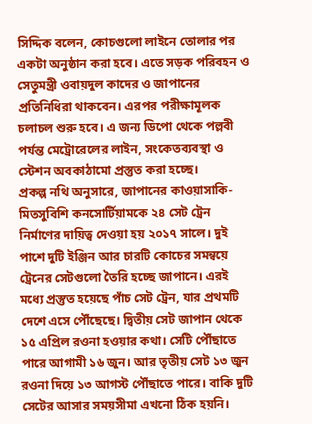সিদ্দিক বলেন, কোচগুলো লাইনে তোলার পর একটা অনুষ্ঠান করা হবে। এতে সড়ক পরিবহন ও সেতুমন্ত্রী ওবায়দুল কাদের ও জাপানের প্রতিনিধিরা থাকবেন। এরপর পরীক্ষামূলক চলাচল শুরু হবে। এ জন্য ডিপো থেকে পল্লবী পর্যন্ত মেট্রোরেলের লাইন, সংকেতব্যবস্থা ও স্টেশন অবকাঠামো প্রস্তুত করা হচ্ছে।
প্রকল্প নথি অনুসারে, জাপানের কাওয়াসাকি-মিতসুবিশি কনসোর্টিয়ামকে ২৪ সেট ট্রেন নির্মাণের দায়িত্ব দেওয়া হয় ২০১৭ সালে। দুই পাশে দুটি ইঞ্জিন আর চারটি কোচের সমন্বয়ে ট্রেনের সেটগুলো তৈরি হচ্ছে জাপানে। এরই মধ্যে প্রস্তুত হয়েছে পাঁচ সেট ট্রেন, যার প্রথমটি দেশে এসে পৌঁছেছে। দ্বিতীয় সেট জাপান থেকে ১৫ এপ্রিল রওনা হওয়ার কথা। সেটি পৌঁছাতে পারে আগামী ১৬ জুন। আর তৃতীয় সেট ১৩ জুন রওনা দিয়ে ১৩ আগস্ট পৌঁছাতে পারে। বাকি দুটি সেটের আসার সময়সীমা এখনো ঠিক হয়নি।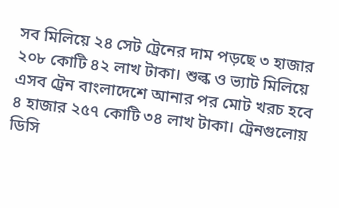সব মিলিয়ে ২৪ সেট ট্রেনের দাম পড়ছে ৩ হাজার ২০৮ কোটি ৪২ লাখ টাকা। শুল্ক ও ভ্যাট মিলিয়ে এসব ট্রেন বাংলাদেশে আনার পর মোট খরচ হবে ৪ হাজার ২৫৭ কোটি ৩৪ লাখ টাকা। ট্রেনগুলোয় ডিসি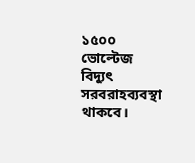১৫০০ ভোল্টেজ বিদ্যুৎ সরবরাহব্যবস্থা থাকবে।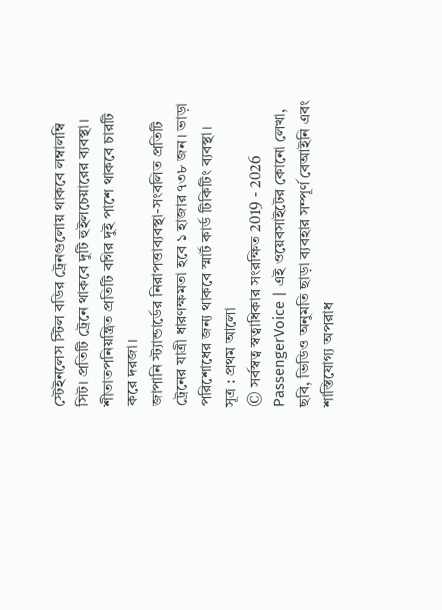স্টেইনলেস স্টিল বডির ট্রেনগুলোয় থাকবে লম্বালম্বি সিট। প্রতিটি ট্রেনে থাকবে দুটি হুইলচেয়ারের ব্যবস্থা। শীতাতপনিয়ন্ত্রিত প্রতিটি বগির দুই পাশে থাকবে চারটি করে দরজা।
জাপানি স্ট্যান্ডার্ডের নিরাপত্তাব্যবস্থা-সংবলিত প্রতিটি ট্রেনের যাত্রী ধারণক্ষমতা হবে ১ হাজার ৭৩৮ জন। ভাড়া পরিশোধের জন্য থাকবে স্মার্ট কার্ড টিকিটিং ব্যবস্থা।
সূত্র : প্রথম আলো
© সর্বস্বত্ব স্বত্বাধিকার সংরক্ষিত 2019 - 2026 PassengerVoice | এই ওয়েবসাইটের কোনো লেখা, ছবি, ভিডিও অনুমতি ছাড়া ব্যবহার সম্পূর্ণ বেআইনি এবং শাস্তিযোগ্য অপরাধ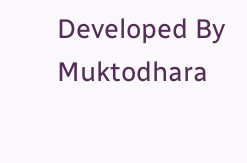Developed By Muktodhara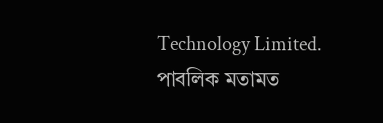Technology Limited.
পাবলিক মতামত